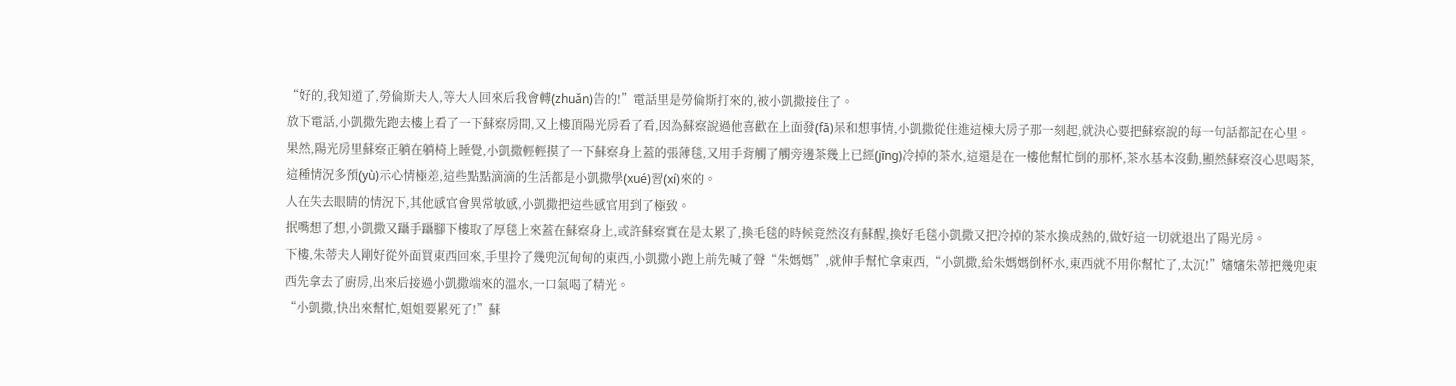“好的,我知道了,勞倫斯夫人,等大人回來后我會轉(zhuǎn)告的!”電話里是勞倫斯打來的,被小凱撒接住了。
放下電話,小凱撒先跑去樓上看了一下蘇察房間,又上樓頂陽光房看了看,因為蘇察說過他喜歡在上面發(fā)呆和想事情,小凱撒從住進這棟大房子那一刻起,就決心要把蘇察說的每一句話都記在心里。
果然,陽光房里蘇察正躺在躺椅上睡覺,小凱撒輕輕摸了一下蘇察身上蓋的張薄毯,又用手背觸了觸旁邊茶幾上已經(jīng)冷掉的茶水,這還是在一樓他幫忙倒的那杯,茶水基本沒動,顯然蘇察沒心思喝茶,這種情況多預(yù)示心情極差,這些點點滴滴的生活都是小凱撒學(xué)習(xí)來的。
人在失去眼睛的情況下,其他感官會異常敏感,小凱撒把這些感官用到了極致。
抿嘴想了想,小凱撒又躡手躡腳下樓取了厚毯上來蓋在蘇察身上,或許蘇察實在是太累了,換毛毯的時候竟然沒有蘇醒,換好毛毯小凱撒又把冷掉的茶水換成熱的,做好這一切就退出了陽光房。
下樓,朱蒂夫人剛好從外面買東西回來,手里拎了幾兜沉甸甸的東西,小凱撒小跑上前先喊了聲“朱媽媽”,就伸手幫忙拿東西,“小凱撒,給朱媽媽倒杯水,東西就不用你幫忙了,太沉!”嬸嬸朱蒂把幾兜東西先拿去了廚房,出來后接過小凱撒端來的溫水,一口氣喝了精光。
“小凱撒,快出來幫忙,姐姐要累死了!”蘇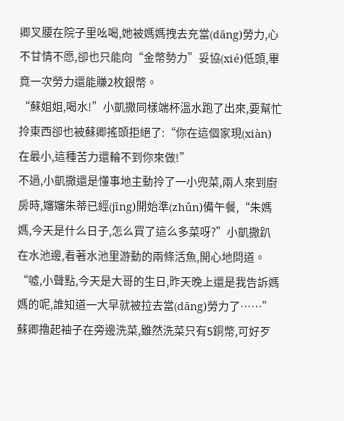卿叉腰在院子里吆喝,她被媽媽拽去充當(dāng)勞力,心不甘情不愿,卻也只能向“金幣勢力”妥協(xié)低頭,畢竟一次勞力還能賺2枚銀幣。
“蘇姐姐,喝水!”小凱撒同樣端杯溫水跑了出來,要幫忙拎東西卻也被蘇卿搖頭拒絕了:“你在這個家現(xiàn)在最小,這種苦力還輪不到你來做!”
不過,小凱撒還是懂事地主動拎了一小兜菜,兩人來到廚房時,嬸嬸朱蒂已經(jīng)開始準(zhǔn)備午餐,“朱媽媽,今天是什么日子,怎么買了這么多菜呀?”小凱撒趴在水池邊,看著水池里游動的兩條活魚,開心地問道。
“噓,小聲點,今天是大哥的生日,昨天晚上還是我告訴媽媽的呢,誰知道一大早就被拉去當(dāng)勞力了……”蘇卿擼起袖子在旁邊洗菜,雖然洗菜只有5銅幣,可好歹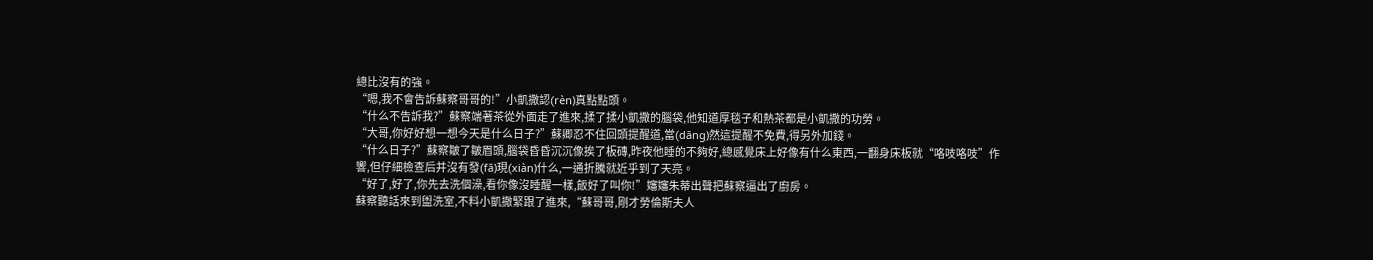總比沒有的強。
“嗯,我不會告訴蘇察哥哥的!”小凱撒認(rèn)真點點頭。
“什么不告訴我?”蘇察端著茶從外面走了進來,揉了揉小凱撒的腦袋,他知道厚毯子和熱茶都是小凱撒的功勞。
“大哥,你好好想一想今天是什么日子?”蘇卿忍不住回頭提醒道,當(dāng)然這提醒不免費,得另外加錢。
“什么日子?”蘇察皺了皺眉頭,腦袋昏昏沉沉像挨了板磚,昨夜他睡的不夠好,總感覺床上好像有什么東西,一翻身床板就“咯吱咯吱”作響,但仔細檢查后并沒有發(fā)現(xiàn)什么,一通折騰就近乎到了天亮。
“好了,好了,你先去洗個澡,看你像沒睡醒一樣,飯好了叫你!”嬸嬸朱蒂出聲把蘇察逼出了廚房。
蘇察聽話來到盥洗室,不料小凱撒緊跟了進來,“蘇哥哥,剛才勞倫斯夫人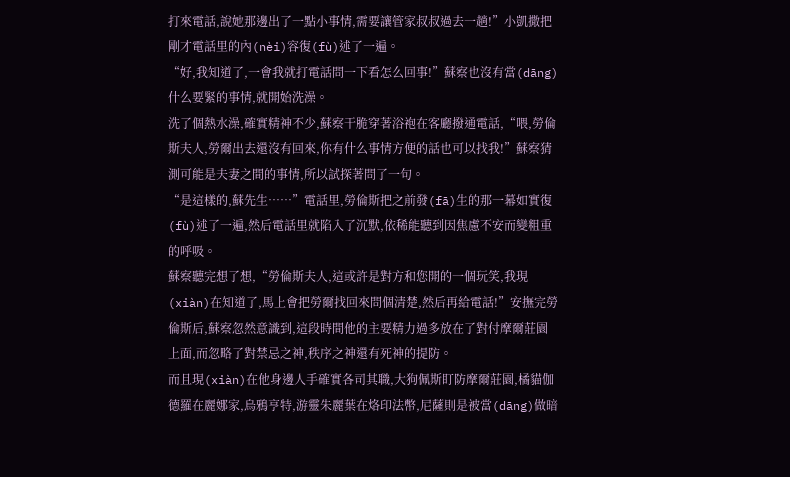打來電話,說她那邊出了一點小事情,需要讓管家叔叔過去一趟!”小凱撒把剛才電話里的內(nèi)容復(fù)述了一遍。
“好,我知道了,一會我就打電話問一下看怎么回事!”蘇察也沒有當(dāng)什么要緊的事情,就開始洗澡。
洗了個熱水澡,確實精神不少,蘇察干脆穿著浴袍在客廳撥通電話,“喂,勞倫斯夫人,勞爾出去還沒有回來,你有什么事情方便的話也可以找我!”蘇察猜測可能是夫妻之間的事情,所以試探著問了一句。
“是這樣的,蘇先生……”電話里,勞倫斯把之前發(fā)生的那一幕如實復(fù)述了一遍,然后電話里就陷入了沉默,依稀能聽到因焦慮不安而變粗重的呼吸。
蘇察聽完想了想,“勞倫斯夫人,這或許是對方和您開的一個玩笑,我現(xiàn)在知道了,馬上會把勞爾找回來問個清楚,然后再給電話!”安撫完勞倫斯后,蘇察忽然意識到,這段時間他的主要精力過多放在了對付摩爾莊園上面,而忽略了對禁忌之神,秩序之神還有死神的提防。
而且現(xiàn)在他身邊人手確實各司其職,大狗佩斯盯防摩爾莊園,橘貓伽德羅在麗娜家,烏鴉亨特,游靈朱麗葉在烙印法幣,尼薩則是被當(dāng)做暗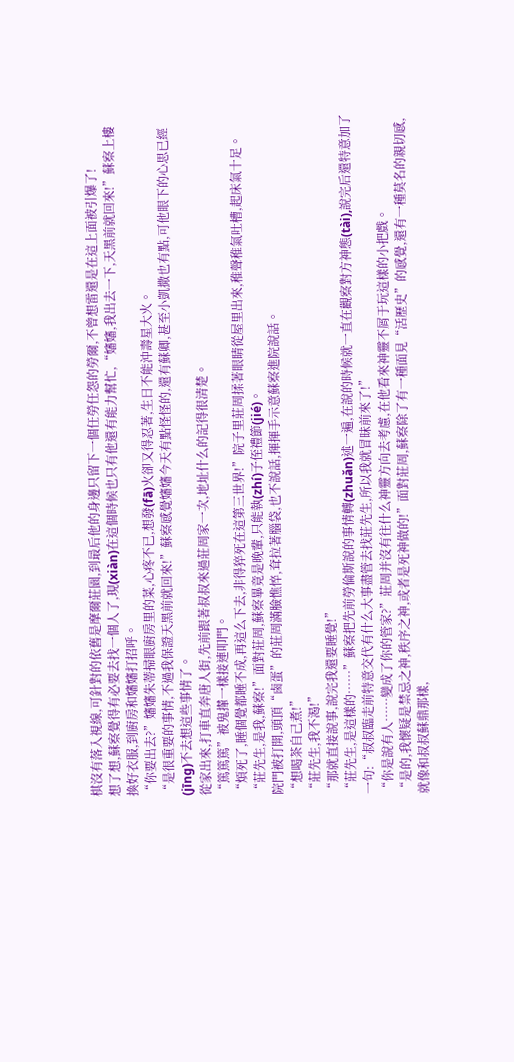棋沒有落入視線,可針對的依舊是摩爾莊園,到最后他的身邊只留下一個任勞任怨的勞爾,不曾想雷還是在這上面被引爆了!
想了想,蘇察覺得有必要去找一個人了,現(xiàn)在這個時候也只有他還有能力幫忙,“嬸嬸,我出去一下,天黑前就回來!”蘇察上樓換好衣服,到廚房和嬸嬸打招呼。
“你要出去?”嬸嬸朱蒂掃眼廚房里的菜,心疼不已,想發(fā)火卻又得忍著,生日不能沖壽星大火。
“是很重要的事情,不過我保證天黑前就回來!”蘇察感覺嬸嬸今天有點怪怪的,還有蘇卿,甚至小凱撒也有點,可他眼下的心思已經(jīng)不去想這些事情了。
從家出來,打車直奔唐人街,先前跟著叔叔來過莊周家一次,地址什么的記得很清楚。
“篤篤篤”被鬼攆一樣接連叩門。
“煩死了,睡個覺都睡不成,再這么下去,非得猝死在這第三世界!”院子里莊周揉著眼睛從屋里出來,稚聲稚氣吐槽,起床氣十足。
“莊先生,是我,蘇察!”面對莊周,蘇察畢竟是晚輩,只能執(zhí)子侄禮節(jié)。
院門被打開,頭頂“鹵蛋”的莊周滿臉憔悴,耷拉著腦袋,也不說話,揮揮手示意蘇察進院說話。
“想喝茶自己煮!”
“莊先生,我不渴!”
“那就直接說事,說完我還要睡覺!”
“莊先生,是這樣的……”蘇察把先前勞倫斯說的事情轉(zhuǎn)述一遍,在說的時候就一直在觀察對方神態(tài),說完后還特意加了一句:“叔叔臨走前特意交代有什么大事盡管去找莊先生,所以我就冒昧前來了!”
“你是說有人……變成了你的管家?”莊周并沒有往什么神靈方向去考慮,在他看來神靈不屑于玩這樣的小把戲。
“是的,我懷疑是禁忌之神,秩序之神,或者是死神做的!”面對莊周,蘇察除了有一種面見“活歷史”的感覺,還有一種莫名的親切感,就像和叔叔蘇鼎那樣,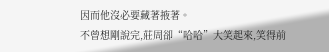因而他沒必要藏著掖著。
不曾想剛說完,莊周卻“哈哈”大笑起來,笑得前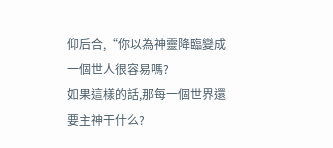仰后合,“你以為神靈降臨變成一個世人很容易嗎?
如果這樣的話,那每一個世界還要主神干什么?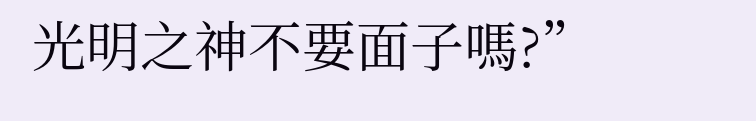光明之神不要面子嗎?”